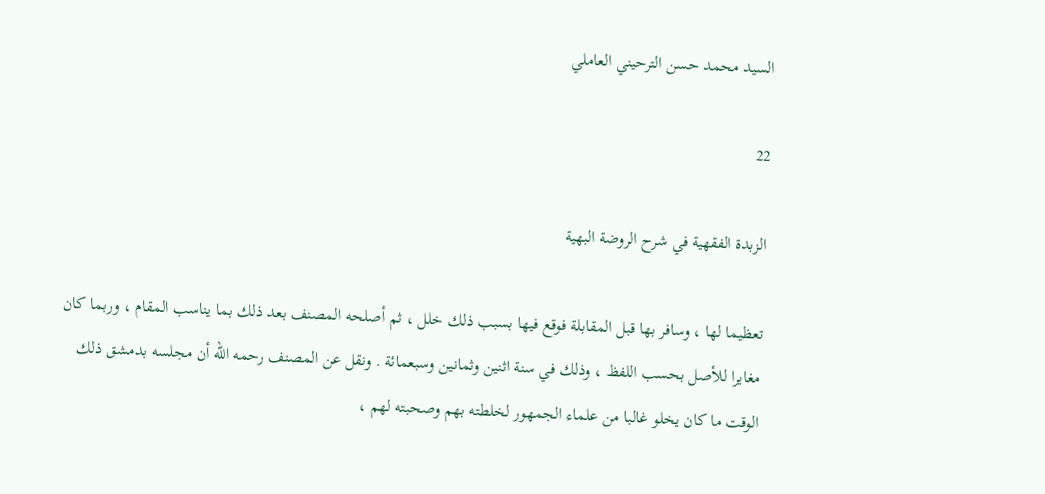السيد محمد حسن الترحيني العاملي

22

الزبدة الفقهية في شرح الروضة البهية

تعظيما لها ، وسافر بها قبل المقابلة فوقع فيها بسبب ذلك خلل ، ثم أصلحه المصنف بعد ذلك بما يناسب المقام ، وربما كان مغايرا للأصل بحسب اللفظ ، وذلك في سنة اثنين وثمانين وسبعمائة . ونقل عن المصنف رحمه اللّه أن مجلسه بدمشق ذلك الوقت ما كان يخلو غالبا من علماء الجمهور لخلطته بهم وصحبته لهم ،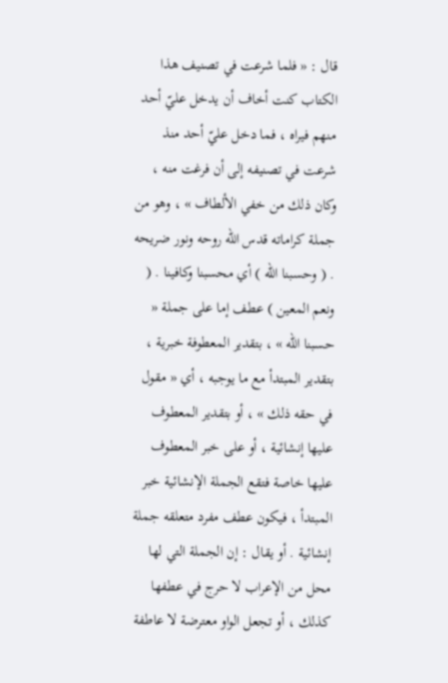قال : « فلما شرعت في تصنيف هذا الكتاب كنت أخاف أن يدخل عليّ أحد منهم فيراه ، فما دخل عليّ أحد منذ شرعت في تصنيفه إلى أن فرغت منه ، وكان ذلك من خفي الألطاف » ، وهو من جملة كراماته قدس اللّه روحه ونور ضريحه . ( وحسبنا اللّه ) أي محسبنا وكافينا . ( ونعم المعين ) عطف إما على جملة « حسبنا اللّه » ، بتقدير المعطوفة خبرية ، بتقدير المبتدأ مع ما يوجبه ، أي « مقول في حقه ذلك » ، أو بتقدير المعطوف عليها إنشائية ، أو على خبر المعطوف عليها خاصة فتقع الجملة الإنشائية خبر المبتدأ ، فيكون عطف مفرد متعلقه جملة إنشائية . أو يقال : إن الجملة التي لها محل من الإعراب لا حرج في عطفها كذلك ، أو تجعل الواو معترضة لا عاطفة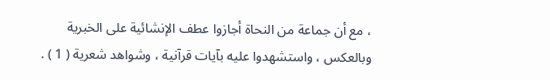، مع أن جماعة من النحاة أجازوا عطف الإنشائية على الخبرية وبالعكس ، واستشهدوا عليه بآيات قرآنية ، وشواهد شعرية ( 1 ) .